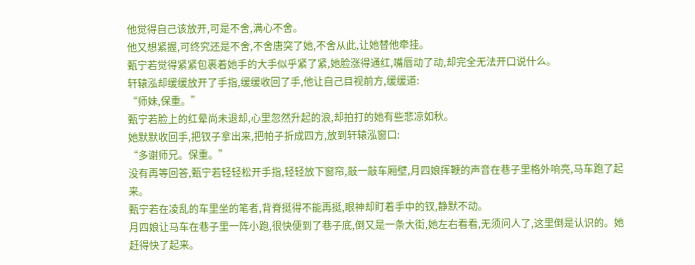他觉得自己该放开,可是不舍,满心不舍。
他又想紧握,可终究还是不舍,不舍唐突了她,不舍从此,让她替他牵挂。
甄宁若觉得紧紧包裹着她手的大手似乎紧了紧,她脸涨得通红,嘴唇动了动,却完全无法开口说什么。
轩辕泓却缓缓放开了手指,缓缓收回了手,他让自己目视前方,缓缓道:
“师妹,保重。”
甄宁若脸上的红晕尚未退却,心里忽然升起的浪,却拍打的她有些悲凉如秋。
她默默收回手,把钗子拿出来,把帕子折成四方,放到轩辕泓窗口:
“多谢师兄。保重。”
没有再等回答,甄宁若轻轻松开手指,轻轻放下窗帘,敲一敲车厢壁,月四娘挥鞭的声音在巷子里格外响亮,马车跑了起来。
甄宁若在凌乱的车里坐的笔者,背脊挺得不能再挺,眼神却盯着手中的钗,静默不动。
月四娘让马车在巷子里一阵小跑,很快便到了巷子底,倒又是一条大街,她左右看看,无须问人了,这里倒是认识的。她赶得快了起来。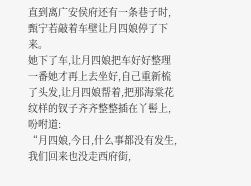直到离广安侯府还有一条巷子时,甄宁若敲着车壁让月四娘停了下来。
她下了车,让月四娘把车好好整理一番她才再上去坐好,自己重新梳了头发,让月四娘帮着,把那海棠花纹样的钗子齐齐整整插在丫髻上,吩咐道:
“月四娘,今日,什么事都没有发生,我们回来也没走西府街,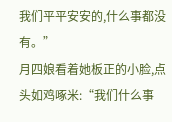我们平平安安的,什么事都没有。”
月四娘看着她板正的小脸,点头如鸡啄米:“我们什么事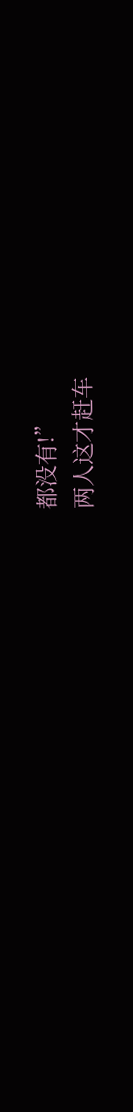都没有!”
两人这才赶车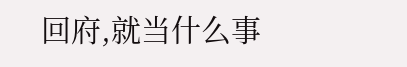回府,就当什么事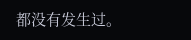都没有发生过。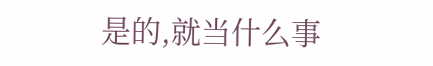是的,就当什么事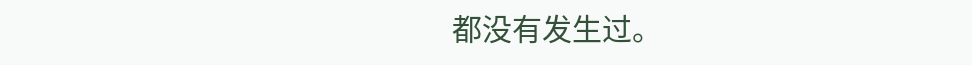都没有发生过。